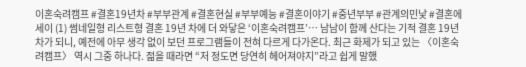이혼숙려캠프 #결혼19년차 #부부관계 #결혼현실 #부부예능 #결혼이야기 #중년부부 #관계의민낯 #결혼에세이 (1) 썸네일형 리스트형 결혼 19년 차에 더 와닿은 ‘이혼숙려캠프’… 남남이 함께 산다는 기적 결혼 19년 차가 되니, 예전에 아무 생각 없이 보던 프로그램들이 전혀 다르게 다가온다. 최근 화제가 되고 있는 〈이혼숙려캠프〉 역시 그중 하나다. 젊을 때라면 “저 정도면 당연히 헤어져야지”라고 쉽게 말했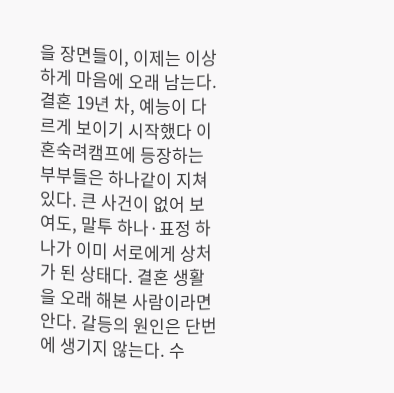을 장면들이, 이제는 이상하게 마음에 오래 남는다. 결혼 19년 차, 예능이 다르게 보이기 시작했다 이혼숙려캠프에 등장하는 부부들은 하나같이 지쳐 있다. 큰 사건이 없어 보여도, 말투 하나·표정 하나가 이미 서로에게 상처가 된 상태다. 결혼 생활을 오래 해본 사람이라면 안다. 갈등의 원인은 단번에 생기지 않는다. 수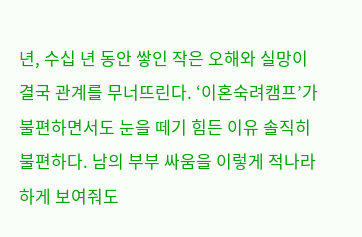년, 수십 년 동안 쌓인 작은 오해와 실망이 결국 관계를 무너뜨린다. ‘이혼숙려캠프’가 불편하면서도 눈을 떼기 힘든 이유 솔직히 불편하다. 남의 부부 싸움을 이렇게 적나라하게 보여줘도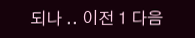되나 .. 이전 1 다음